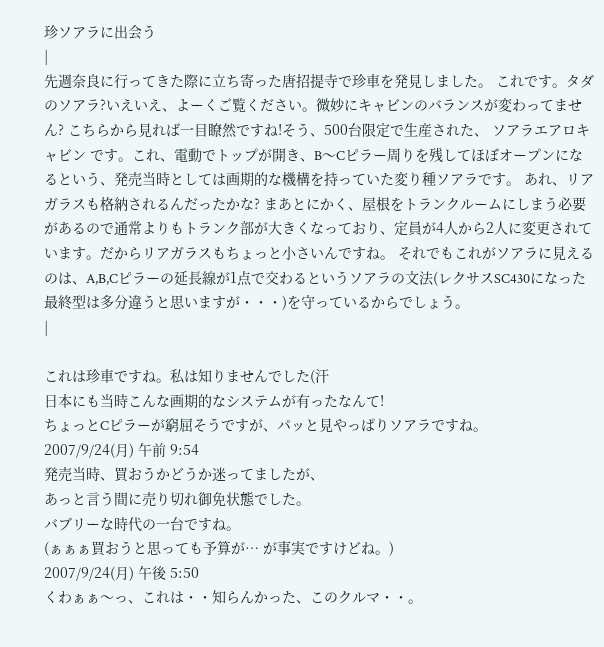珍ソアラに出会う
|
先週奈良に行ってきた際に立ち寄った唐招提寺で珍車を発見しました。 これです。タダのソアラ?いえいえ、よーくご覧ください。微妙にキャビンのバランスが変わってません? こちらから見れば一目瞭然ですね!そう、500台限定で生産された、 ソアラエアロキャビン です。これ、電動でトップが開き、B〜Cピラー周りを残してほぼオープンになるという、発売当時としては画期的な機構を持っていた変り種ソアラです。 あれ、リアガラスも格納されるんだったかな? まあとにかく、屋根をトランクルームにしまう必要があるので通常よりもトランク部が大きくなっており、定員が4人から2人に変更されています。だからリアガラスもちょっと小さいんですね。 それでもこれがソアラに見えるのは、A,B,Cピラーの延長線が1点で交わるというソアラの文法(レクサスSC430になった最終型は多分違うと思いますが・・・)を守っているからでしょう。
|

これは珍車ですね。私は知りませんでした(汗
日本にも当時こんな画期的なシステムが有ったなんて!
ちょっとCピラーが窮屈そうですが、パッと見やっぱりソアラですね。
2007/9/24(月) 午前 9:54
発売当時、買おうかどうか迷ってましたが、
あっと言う間に売り切れ御免状態でした。
バブリーな時代の一台ですね。
(ぁぁぁ買おうと思っても予算が… が事実ですけどね。)
2007/9/24(月) 午後 5:50
くわぁぁ〜っ、これは・・知らんかった、このクルマ・・。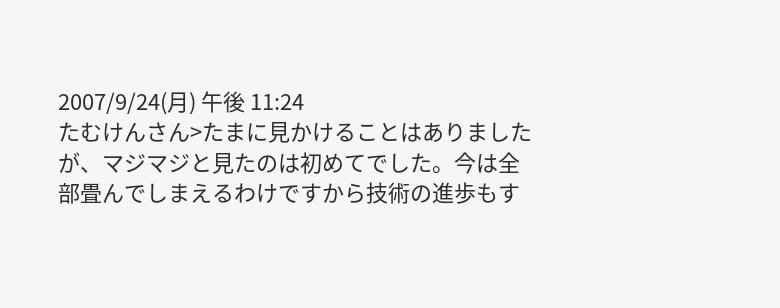2007/9/24(月) 午後 11:24
たむけんさん>たまに見かけることはありましたが、マジマジと見たのは初めてでした。今は全部畳んでしまえるわけですから技術の進歩もす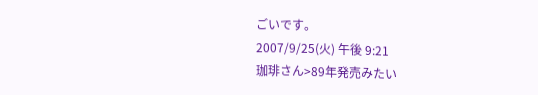ごいです。
2007/9/25(火) 午後 9:21
珈琲さん>89年発売みたい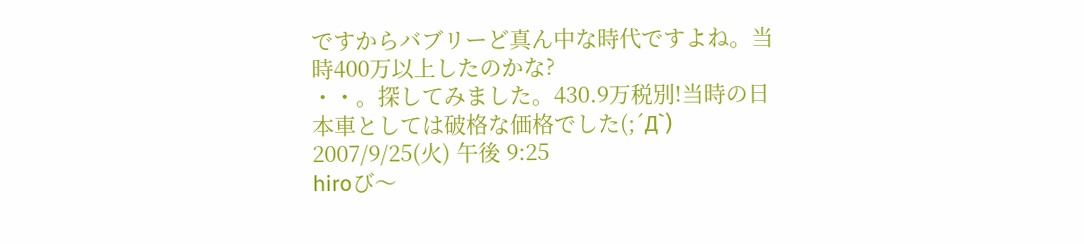ですからバブリーど真ん中な時代ですよね。当時400万以上したのかな?
・・。探してみました。430.9万税別!当時の日本車としては破格な価格でした(;´Д`)
2007/9/25(火) 午後 9:25
hiroび〜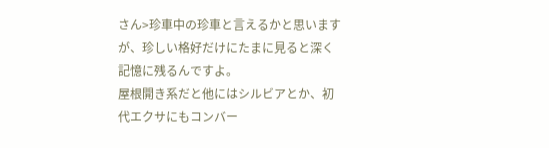さん>珍車中の珍車と言えるかと思いますが、珍しい格好だけにたまに見ると深く記憶に残るんですよ。
屋根開き系だと他にはシルビアとか、初代エクサにもコンバー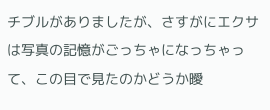チブルがありましたが、さすがにエクサは写真の記憶がごっちゃになっちゃって、この目で見たのかどうか曖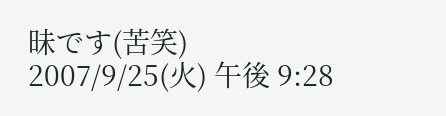昧です(苦笑)
2007/9/25(火) 午後 9:28